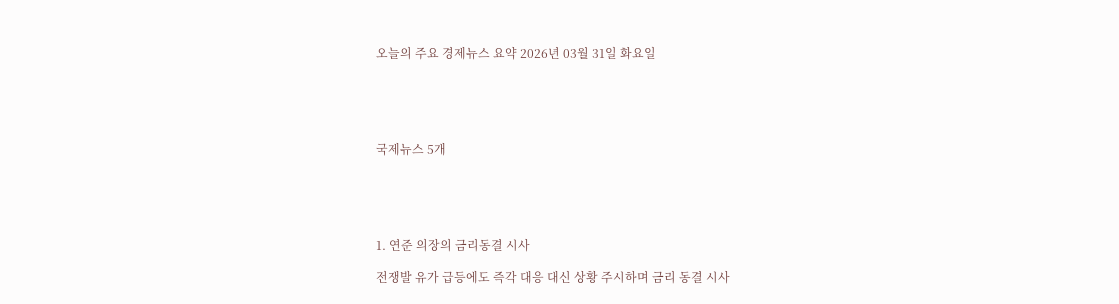오늘의 주요 경제뉴스 요약 2026년 03월 31일 화요일





국제뉴스 5개





1. 연준 의장의 금리동결 시사

전쟁발 유가 급등에도 즉각 대응 대신 상황 주시하며 금리 동결 시사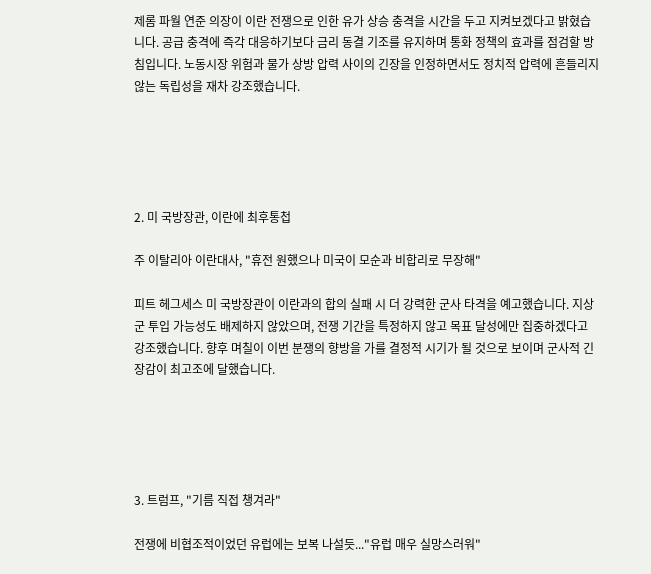제롬 파월 연준 의장이 이란 전쟁으로 인한 유가 상승 충격을 시간을 두고 지켜보겠다고 밝혔습니다. 공급 충격에 즉각 대응하기보다 금리 동결 기조를 유지하며 통화 정책의 효과를 점검할 방침입니다. 노동시장 위험과 물가 상방 압력 사이의 긴장을 인정하면서도 정치적 압력에 흔들리지 않는 독립성을 재차 강조했습니다.





2. 미 국방장관, 이란에 최후통첩

주 이탈리아 이란대사, "휴전 원했으나 미국이 모순과 비합리로 무장해"

피트 헤그세스 미 국방장관이 이란과의 합의 실패 시 더 강력한 군사 타격을 예고했습니다. 지상군 투입 가능성도 배제하지 않았으며, 전쟁 기간을 특정하지 않고 목표 달성에만 집중하겠다고 강조했습니다. 향후 며칠이 이번 분쟁의 향방을 가를 결정적 시기가 될 것으로 보이며 군사적 긴장감이 최고조에 달했습니다.





3. 트럼프, "기름 직접 챙겨라"

전쟁에 비협조적이었던 유럽에는 보복 나설듯..."유럽 매우 실망스러워"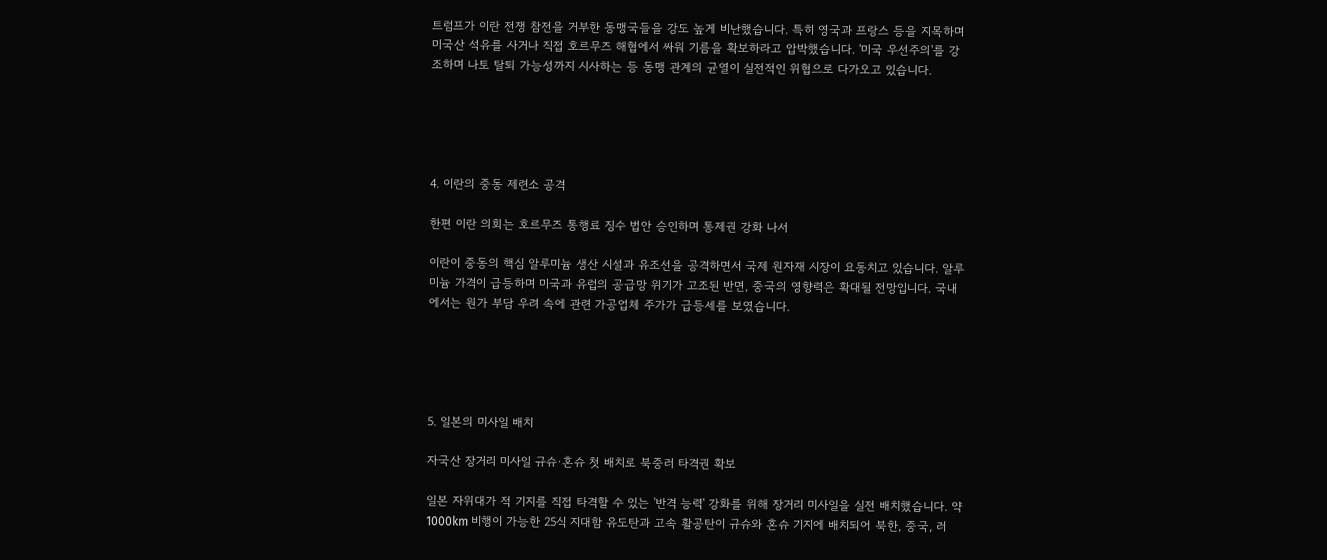트럼프가 이란 전쟁 참전을 거부한 동맹국들을 강도 높게 비난했습니다. 특히 영국과 프랑스 등을 지목하며 미국산 석유를 사거나 직접 호르무즈 해협에서 싸워 기름을 확보하라고 압박했습니다. '미국 우선주의'를 강조하며 나토 탈퇴 가능성까지 시사하는 등 동맹 관계의 균열이 실전적인 위협으로 다가오고 있습니다.





4. 이란의 중동 제련소 공격

한편 이란 의회는 호르무즈 통행료 징수 법안 승인하며 통제권 강화 나서

이란이 중동의 핵심 알루미늄 생산 시설과 유조선을 공격하면서 국제 원자재 시장이 요동치고 있습니다. 알루미늄 가격이 급등하며 미국과 유럽의 공급망 위기가 고조된 반면, 중국의 영향력은 확대될 전망입니다. 국내에서는 원가 부담 우려 속에 관련 가공업체 주가가 급등세를 보였습니다.





5. 일본의 미사일 배치

자국산 장거리 미사일 규슈·혼슈 첫 배치로 북중러 타격권 확보

일본 자위대가 적 기지를 직접 타격할 수 있는 '반격 능력' 강화를 위해 장거리 미사일을 실전 배치했습니다. 약 1000km 비행이 가능한 25식 지대함 유도탄과 고속 활공탄이 규슈와 혼슈 기지에 배치되어 북한, 중국, 러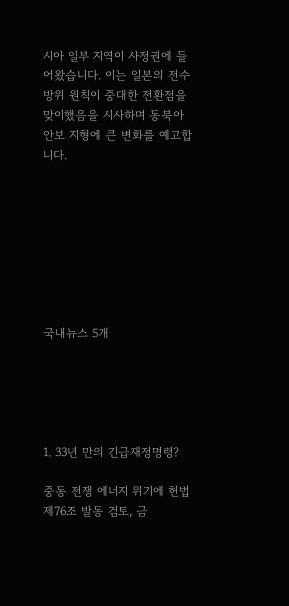시아 일부 지역이 사정권에 들어왔습니다. 이는 일본의 전수방위 원칙이 중대한 전환점을 맞이했음을 시사하며 동북아 안보 지형에 큰 변화를 예고합니다.








국내뉴스 5개





1. 33년 만의 긴급재정명령?

중동 전쟁 에너지 위기에 헌법 제76조 발동 검토, 금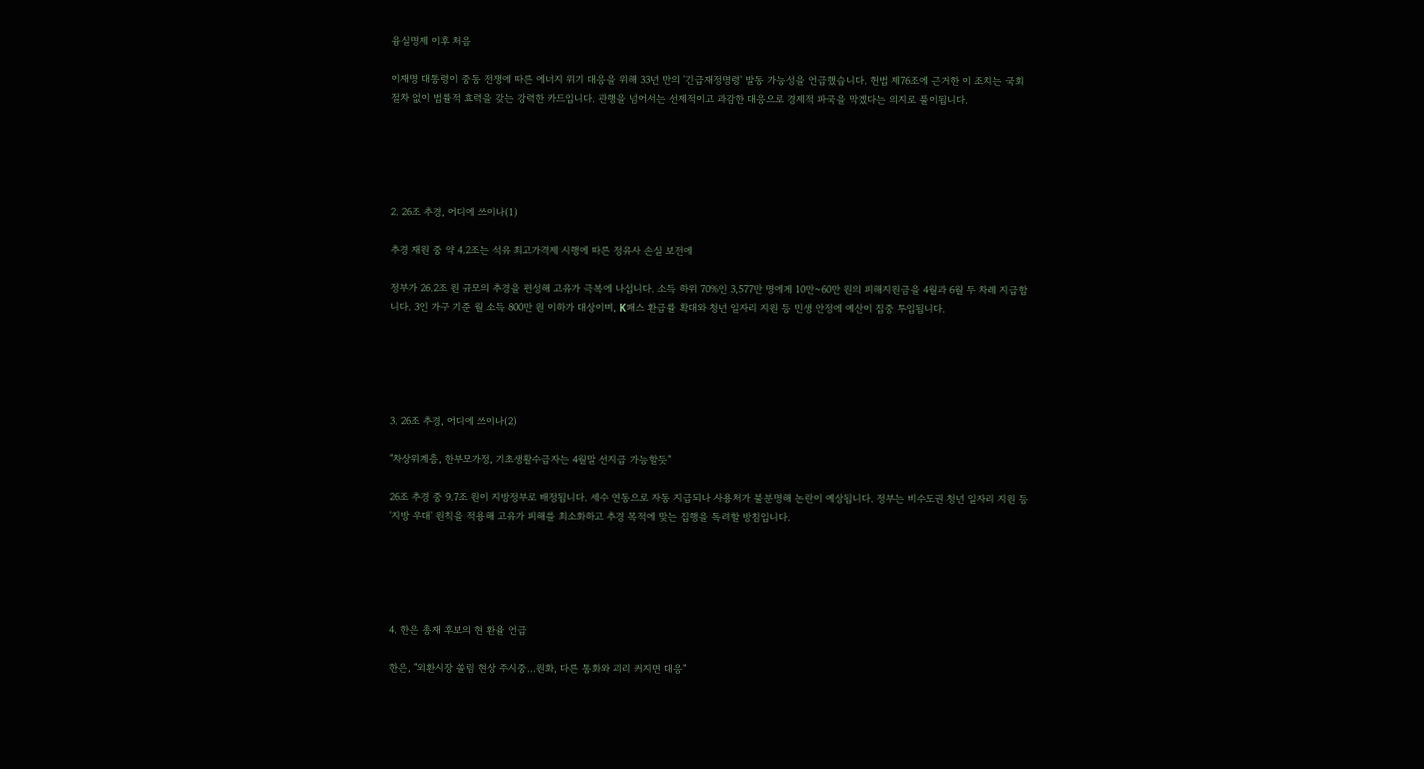융실명제 이후 처음

이재명 대통령이 중동 전쟁에 따른 에너지 위기 대응을 위해 33년 만의 '긴급재정명령' 발동 가능성을 언급했습니다. 헌법 제76조에 근거한 이 조치는 국회 절차 없이 법률적 효력을 갖는 강력한 카드입니다. 관행을 넘어서는 선제적이고 과감한 대응으로 경제적 파국을 막겠다는 의지로 풀이됩니다.





2. 26조 추경, 어디에 쓰이나(1)

추경 재원 중 약 4.2조는 석유 최고가격제 시행에 따른 정유사 손실 보전에

정부가 26.2조 원 규모의 추경을 편성해 고유가 극복에 나섭니다. 소득 하위 70%인 3,577만 명에게 10만~60만 원의 피해지원금을 4월과 6월 두 차례 지급합니다. 3인 가구 기준 월 소득 800만 원 이하가 대상이며, K패스 환급률 확대와 청년 일자리 지원 등 민생 안정에 예산이 집중 투입됩니다.





3. 26조 추경, 어디에 쓰이나(2)

"차상위계층, 한부모가정, 기초생활수급자는 4월말 선지급 가능할듯"

26조 추경 중 9.7조 원이 지방정부로 배정됩니다. 세수 연동으로 자동 지급되나 사용처가 불분명해 논란이 예상됩니다. 정부는 비수도권 청년 일자리 지원 등 '지방 우대' 원칙을 적용해 고유가 피해를 최소화하고 추경 목적에 맞는 집행을 독려할 방침입니다.





4. 한은 총재 후보의 현 환율 언급

한은, "외환시장 쏠림 현상 주시중...원화, 다른 통화와 괴리 커지면 대응"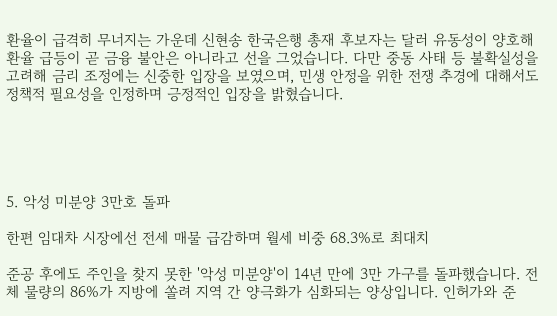환율이 급격히 무너지는 가운데 신현송 한국은행 총재 후보자는 달러 유동성이 양호해 환율 급등이 곧 금융 불안은 아니라고 선을 그었습니다. 다만 중동 사태 등 불확실성을 고려해 금리 조정에는 신중한 입장을 보였으며, 민생 안정을 위한 전쟁 추경에 대해서도 정책적 필요성을 인정하며 긍정적인 입장을 밝혔습니다.





5. 악성 미분양 3만호 돌파

한편 임대차 시장에선 전세 매물 급감하며 월세 비중 68.3%로 최대치

준공 후에도 주인을 찾지 못한 '악성 미분양'이 14년 만에 3만 가구를 돌파했습니다. 전체 물량의 86%가 지방에 쏠려 지역 간 양극화가 심화되는 양상입니다. 인허가와 준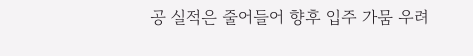공 실적은 줄어들어 향후 입주 가뭄 우려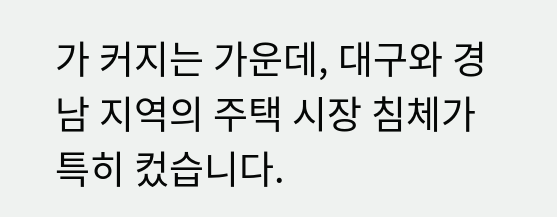가 커지는 가운데, 대구와 경남 지역의 주택 시장 침체가 특히 컸습니다.